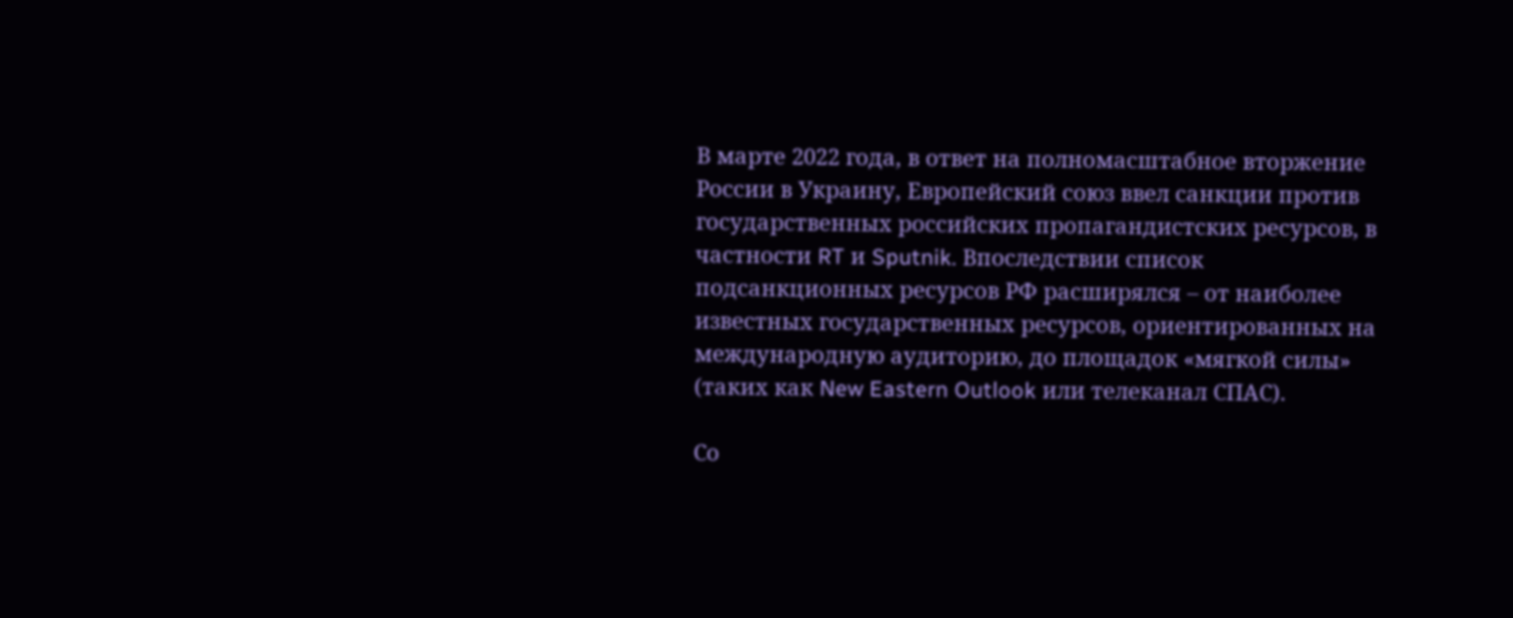В марте 2022 года, в ответ на полномасштабное вторжение России в Украину, Европейский союз ввел санкции против государственных российских пропагандистских ресурсов, в частности RT и Sputnik. Впоследствии список подсанкционных ресурсов РФ расширялся – от наиболее известных государственных ресурсов, ориентированных на международную аудиторию, до площадок «мягкой силы» (таких как New Eastern Outlook или телеканал СПАС).

Со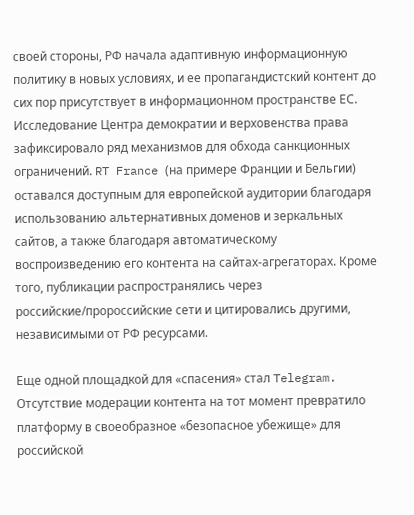своей стороны, РФ начала адаптивную информационную политику в новых условиях, и ее пропагандистский контент до сих пор присутствует в информационном пространстве ЕС. Исследование Центра демократии и верховенства права зафиксировало ряд механизмов для обхода санкционных ограничений. RT France (на примере Франции и Бельгии) оставался доступным для европейской аудитории благодаря использованию альтернативных доменов и зеркальных сайтов, а также благодаря автоматическому воспроизведению его контента на сайтах-агрегаторах. Кроме того, публикации распространялись через российские/пророссийские сети и цитировались другими, независимыми от РФ ресурсами.

Еще одной площадкой для «спасения» стал Telegram. Отсутствие модерации контента на тот момент превратило платформу в своеобразное «безопасное убежище» для российской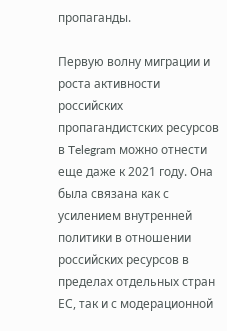пропаганды.

Первую волну миграции и роста активности российских пропагандистских ресурсов в Telegram можно отнести еще даже к 2021 году. Она была связана как с усилением внутренней политики в отношении российских ресурсов в пределах отдельных стран ЕС, так и с модерационной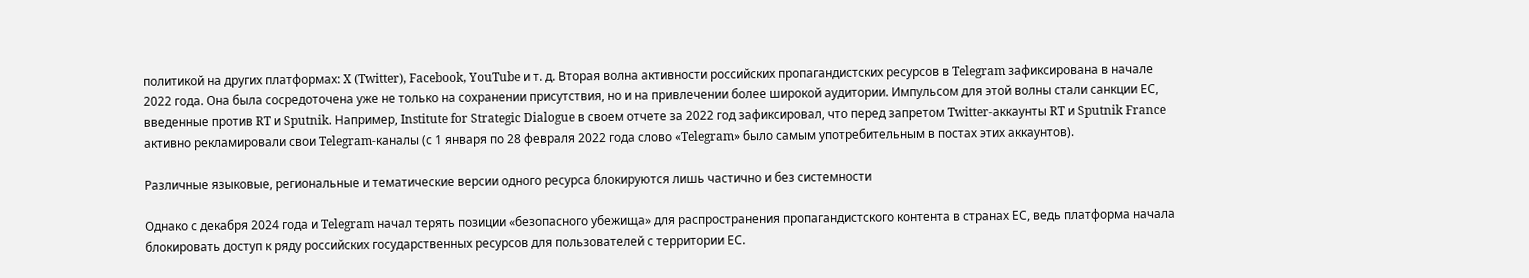политикой на других платформах: X (Twitter), Facebook, YouTube и т. д. Вторая волна активности российских пропагандистских ресурсов в Telegram зафиксирована в начале 2022 года. Она была сосредоточена уже не только на сохранении присутствия, но и на привлечении более широкой аудитории. Импульсом для этой волны стали санкции ЕС, введенные против RT и Sputnik. Например, Institute for Strategic Dialogue в своем отчете за 2022 год зафиксировал, что перед запретом Twitter-аккаунты RT и Sputnik France активно рекламировали свои Telegram-каналы (с 1 января по 28 февраля 2022 года слово «Telegram» было самым употребительным в постах этих аккаунтов).

Различные языковые, региональные и тематические версии одного ресурса блокируются лишь частично и без системности

Однако с декабря 2024 года и Telegram начал терять позиции «безопасного убежища» для распространения пропагандистского контента в странах ЕС, ведь платформа начала блокировать доступ к ряду российских государственных ресурсов для пользователей с территории ЕС.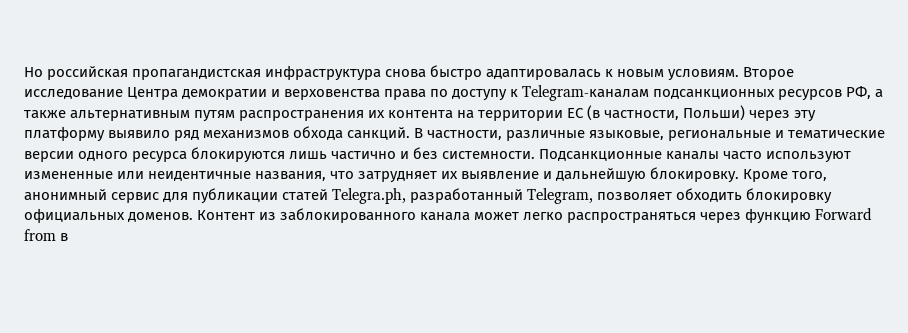Но российская пропагандистская инфраструктура снова быстро адаптировалась к новым условиям. Второе исследование Центра демократии и верховенства права по доступу к Telegram-каналам подсанкционных ресурсов РФ, а также альтернативным путям распространения их контента на территории ЕС (в частности, Польши) через эту платформу выявило ряд механизмов обхода санкций. В частности, различные языковые, региональные и тематические версии одного ресурса блокируются лишь частично и без системности. Подсанкционные каналы часто используют измененные или неидентичные названия, что затрудняет их выявление и дальнейшую блокировку. Кроме того, анонимный сервис для публикации статей Telegra.ph, разработанный Telegram, позволяет обходить блокировку официальных доменов. Контент из заблокированного канала может легко распространяться через функцию Forward from в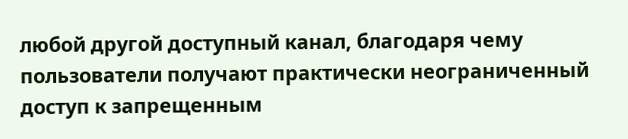любой другой доступный канал, благодаря чему пользователи получают практически неограниченный доступ к запрещенным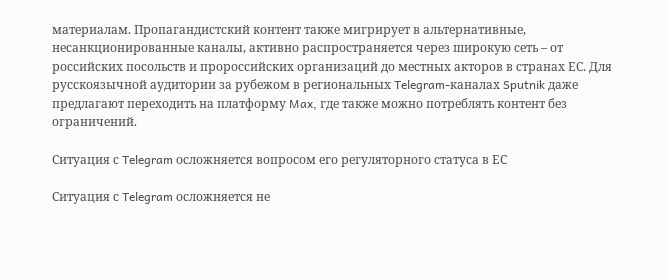материалам. Пропагандистский контент также мигрирует в альтернативные, несанкционированные каналы, активно распространяется через широкую сеть – от российских посольств и пророссийских организаций до местных акторов в странах ЕС. Для русскоязычной аудитории за рубежом в региональных Telegram-каналах Sputnik даже предлагают переходить на платформу Max, где также можно потреблять контент без ограничений.

Ситуация с Telegram осложняется вопросом его регуляторного статуса в ЕС

Ситуация с Telegram осложняется не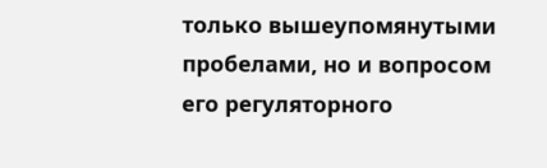только вышеупомянутыми пробелами, но и вопросом его регуляторного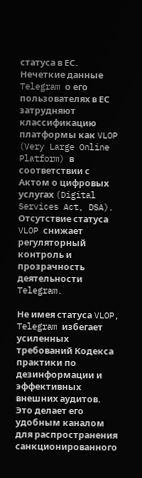статуса в ЕС. Нечеткие данные Telegram о его пользователях в ЕС затрудняют классификацию платформы как VLOP (Very Large Online Platform) в соответствии с Актом о цифровых услугах (Digital Services Act, DSA). Отсутствие статуса VLOP снижает регуляторный контроль и прозрачность деятельности Telegram.

Не имея статуса VLOP, Telegram избегает усиленных требований Кодекса практики по дезинформации и эффективных внешних аудитов. Это делает его удобным каналом для распространения санкционированного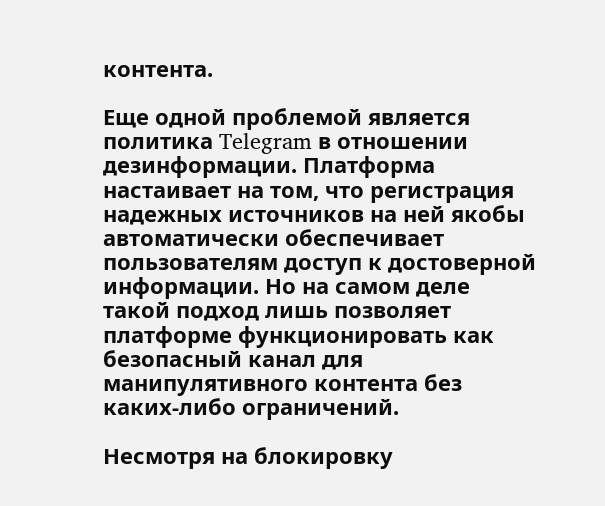контента.

Еще одной проблемой является политика Telegram в отношении дезинформации. Платформа настаивает на том, что регистрация надежных источников на ней якобы автоматически обеспечивает пользователям доступ к достоверной информации. Но на самом деле такой подход лишь позволяет платформе функционировать как безопасный канал для манипулятивного контента без каких-либо ограничений.

Несмотря на блокировку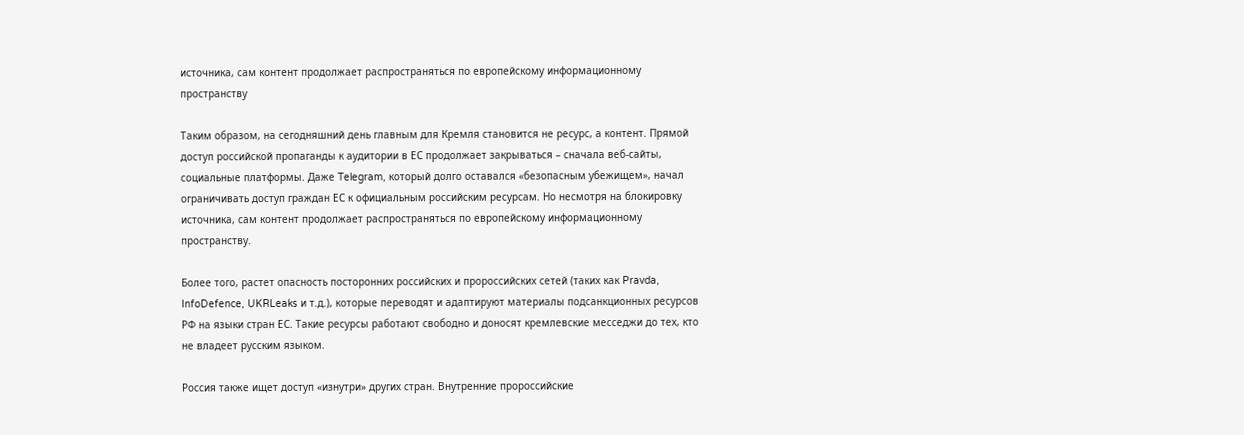источника, сам контент продолжает распространяться по европейскому информационному пространству

Таким образом, на сегодняшний день главным для Кремля становится не ресурс, а контент. Прямой доступ российской пропаганды к аудитории в ЕС продолжает закрываться – сначала веб-сайты, социальные платформы. Даже Telegram, который долго оставался «безопасным убежищем», начал ограничивать доступ граждан ЕС к официальным российским ресурсам. Но несмотря на блокировку источника, сам контент продолжает распространяться по европейскому информационному пространству.

Более того, растет опасность посторонних российских и пророссийских сетей (таких как Pravda, InfoDefence, UKRLeaks и т.д.), которые переводят и адаптируют материалы подсанкционных ресурсов РФ на языки стран ЕС. Такие ресурсы работают свободно и доносят кремлевские месседжи до тех, кто не владеет русским языком.

Россия также ищет доступ «изнутри» других стран. Внутренние пророссийские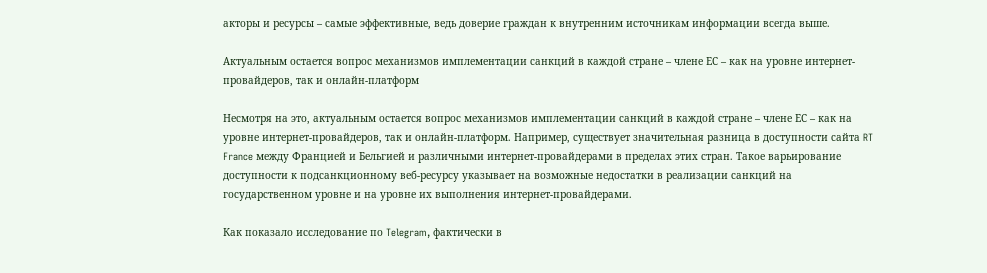акторы и ресурсы – самые эффективные, ведь доверие граждан к внутренним источникам информации всегда выше.

Актуальным остается вопрос механизмов имплементации санкций в каждой стране – члене ЕС – как на уровне интернет-провайдеров, так и онлайн-платформ

Несмотря на это, актуальным остается вопрос механизмов имплементации санкций в каждой стране – члене ЕС – как на уровне интернет-провайдеров, так и онлайн-платформ. Например, существует значительная разница в доступности сайта RT France между Францией и Бельгией и различными интернет-провайдерами в пределах этих стран. Такое варьирование доступности к подсанкционному веб-ресурсу указывает на возможные недостатки в реализации санкций на государственном уровне и на уровне их выполнения интернет-провайдерами.

Как показало исследование по Telegram, фактически в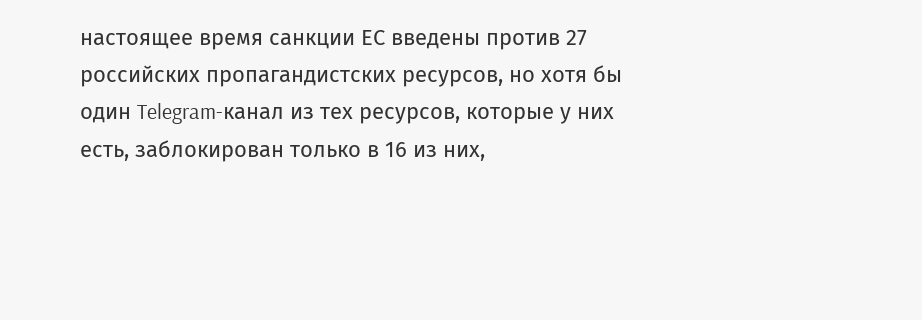настоящее время санкции ЕС введены против 27 российских пропагандистских ресурсов, но хотя бы один Telegram-канал из тех ресурсов, которые у них есть, заблокирован только в 16 из них,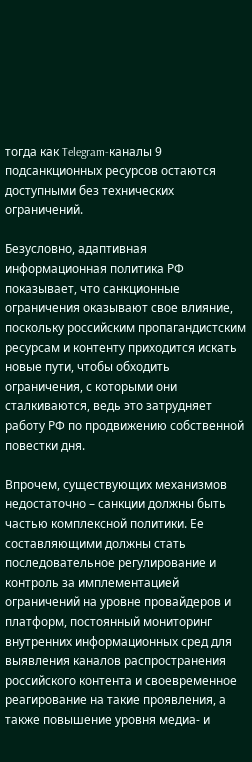тогда как Telegram-каналы 9 подсанкционных ресурсов остаются доступными без технических ограничений.

Безусловно, адаптивная информационная политика РФ показывает, что санкционные ограничения оказывают свое влияние, поскольку российским пропагандистским ресурсам и контенту приходится искать новые пути, чтобы обходить ограничения, с которыми они сталкиваются, ведь это затрудняет работу РФ по продвижению собственной повестки дня.

Впрочем, существующих механизмов недостаточно – санкции должны быть частью комплексной политики. Ее составляющими должны стать последовательное регулирование и контроль за имплементацией ограничений на уровне провайдеров и платформ, постоянный мониторинг внутренних информационных сред для выявления каналов распространения российского контента и своевременное реагирование на такие проявления, а также повышение уровня медиа- и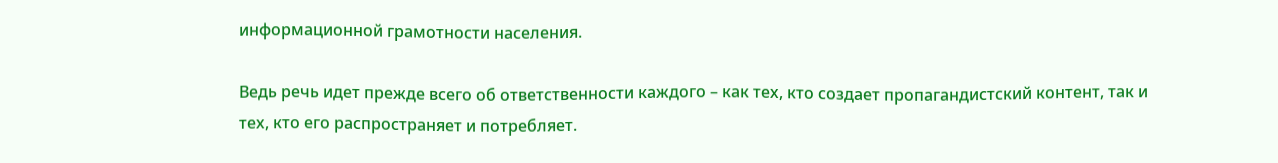информационной грамотности населения.

Ведь речь идет прежде всего об ответственности каждого – как тех, кто создает пропагандистский контент, так и тех, кто его распространяет и потребляет.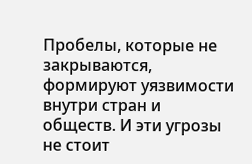Пробелы, которые не закрываются, формируют уязвимости внутри стран и обществ. И эти угрозы не стоит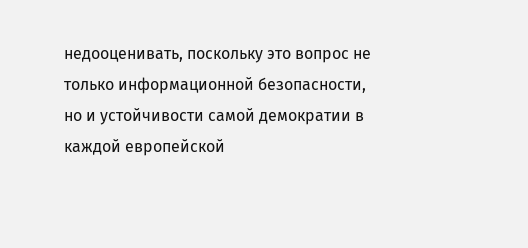недооценивать, поскольку это вопрос не только информационной безопасности, но и устойчивости самой демократии в каждой европейской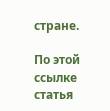стране.

По этой ссылке статья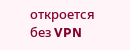откроется без VPN